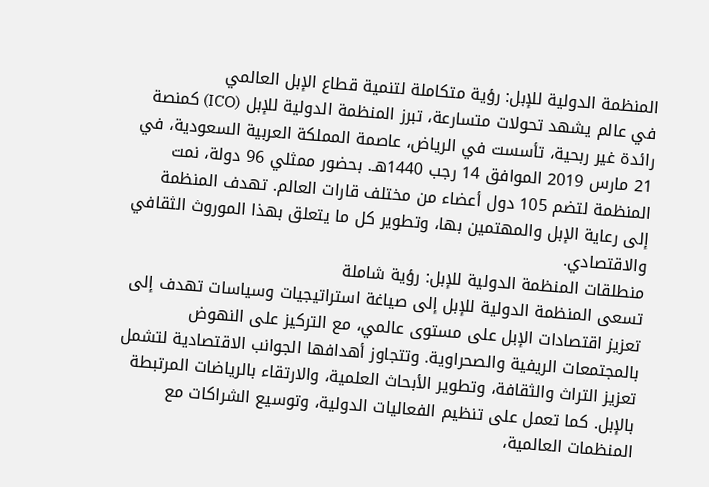المنظمة الدولية للإبل: رؤية متكاملة لتنمية قطاع الإبل العالمي
في عالم يشهد تحولات متسارعة، تبرز المنظمة الدولية للإبل (ICO) كمنصة رائدة غير ربحية، تأسست في الرياض، عاصمة المملكة العربية السعودية، في 21 مارس 2019 الموافق 14 رجب 1440هـ. بحضور ممثلي 96 دولة، نمت المنظمة لتضم 105 دول أعضاء من مختلف قارات العالم. تهدف المنظمة إلى رعاية الإبل والمهتمين بها، وتطوير كل ما يتعلق بهذا الموروث الثقافي والاقتصادي.
منطلقات المنظمة الدولية للإبل: رؤية شاملة
تسعى المنظمة الدولية للإبل إلى صياغة استراتيجيات وسياسات تهدف إلى تعزيز اقتصادات الإبل على مستوى عالمي، مع التركيز على النهوض بالمجتمعات الريفية والصحراوية. وتتجاوز أهدافها الجوانب الاقتصادية لتشمل تعزيز التراث والثقافة، وتطوير الأبحاث العلمية، والارتقاء بالرياضات المرتبطة بالإبل. كما تعمل على تنظيم الفعاليات الدولية، وتوسيع الشراكات مع المنظمات العالمية،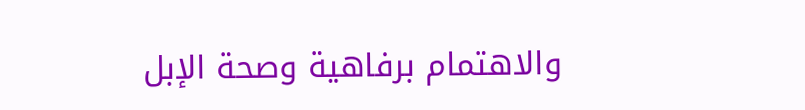والاهتمام برفاهية وصحة الإبل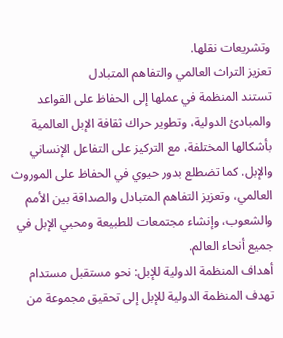وتشريعات نقلها.
تعزيز التراث العالمي والتفاهم المتبادل
تستند المنظمة في عملها إلى الحفاظ على القواعد والمبادئ الدولية، وتطوير حراك ثقافة الإبل العالمية بأشكالها المختلفة، مع التركيز على التفاعل الإنساني والإبل. كما تضطلع بدور حيوي في الحفاظ على الموروث العالمي، وتعزيز التفاهم المتبادل والصداقة بين الأمم والشعوب، وإنشاء مجتمعات للطبيعة ومحبي الإبل في جميع أنحاء العالم.
أهداف المنظمة الدولية للإبل: نحو مستقبل مستدام
تهدف المنظمة الدولية للإبل إلى تحقيق مجموعة من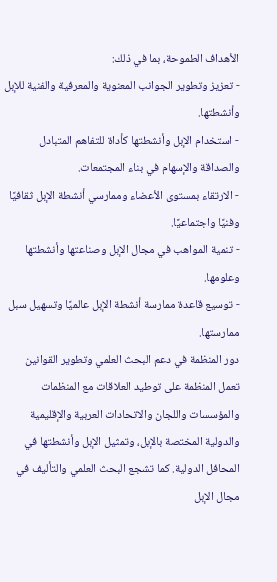الأهداف الطموحة، بما في ذلك:
- تعزيز وتطوير الجوانب المعنوية والمعرفية والفنية للإبل وأنشطتها.
- استخدام الإبل وأنشطتها كأداة للتفاهم المتبادل والصداقة والإسهام في بناء المجتمعات.
- الارتقاء بمستوى الأعضاء وممارسي أنشطة الإبل ثقافيًا وفنيًا واجتماعيًا.
- تنمية المواهب في مجال الإبل وصناعتها وأنشطتها وعلومها.
- توسيع قاعدة ممارسة أنشطة الإبل عالميًا وتسهيل سبل ممارستها.
دور المنظمة في دعم البحث العلمي وتطوير القوانين
تعمل المنظمة على توطيد العلاقات مع المنظمات والمؤسسات واللجان والاتحادات العربية والإقليمية والدولية المختصة بالإبل، وتمثيل الإبل وأنشطتها في المحافل الدولية. كما تشجع البحث العلمي والتأليف في مجال الإبل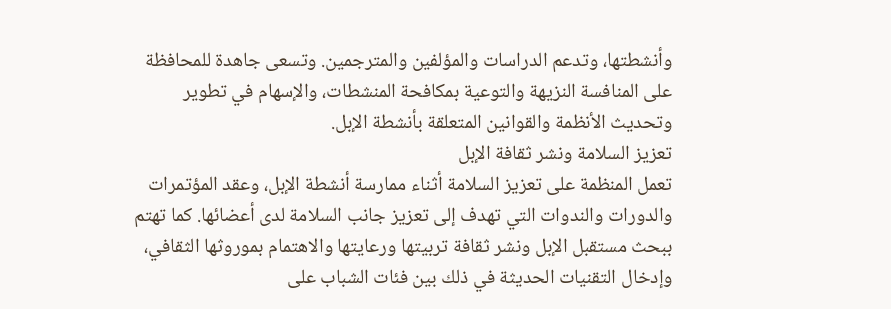وأنشطتها، وتدعم الدراسات والمؤلفين والمترجمين. وتسعى جاهدة للمحافظة على المنافسة النزيهة والتوعية بمكافحة المنشطات، والإسهام في تطوير وتحديث الأنظمة والقوانين المتعلقة بأنشطة الإبل.
تعزيز السلامة ونشر ثقافة الإبل
تعمل المنظمة على تعزيز السلامة أثناء ممارسة أنشطة الإبل، وعقد المؤتمرات والدورات والندوات التي تهدف إلى تعزيز جانب السلامة لدى أعضائها. كما تهتم ببحث مستقبل الإبل ونشر ثقافة تربيتها ورعايتها والاهتمام بموروثها الثقافي، وإدخال التقنيات الحديثة في ذلك بين فئات الشباب على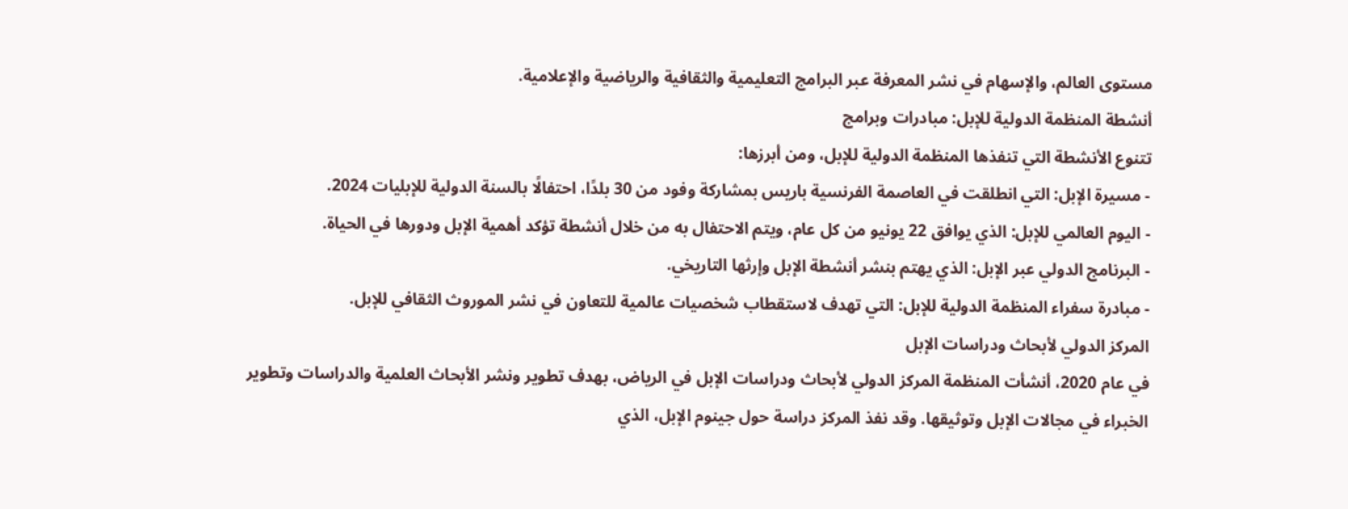مستوى العالم، والإسهام في نشر المعرفة عبر البرامج التعليمية والثقافية والرياضية والإعلامية.
أنشطة المنظمة الدولية للإبل: مبادرات وبرامج
تتنوع الأنشطة التي تنفذها المنظمة الدولية للإبل، ومن أبرزها:
- مسيرة الإبل: التي انطلقت في العاصمة الفرنسية باريس بمشاركة وفود من 30 بلدًا، احتفالًا بالسنة الدولية للإبليات 2024.
- اليوم العالمي للإبل: الذي يوافق 22 يونيو من كل عام، ويتم الاحتفال به من خلال أنشطة تؤكد أهمية الإبل ودورها في الحياة.
- البرنامج الدولي عبر الإبل: الذي يهتم بنشر أنشطة الإبل وإرثها التاريخي.
- مبادرة سفراء المنظمة الدولية للإبل: التي تهدف لاستقطاب شخصيات عالمية للتعاون في نشر الموروث الثقافي للإبل.
المركز الدولي لأبحاث ودراسات الإبل
في عام 2020، أنشأت المنظمة المركز الدولي لأبحاث ودراسات الإبل في الرياض، بهدف تطوير ونشر الأبحاث العلمية والدراسات وتطوير الخبراء في مجالات الإبل وتوثيقها. وقد نفذ المركز دراسة حول جينوم الإبل، الذي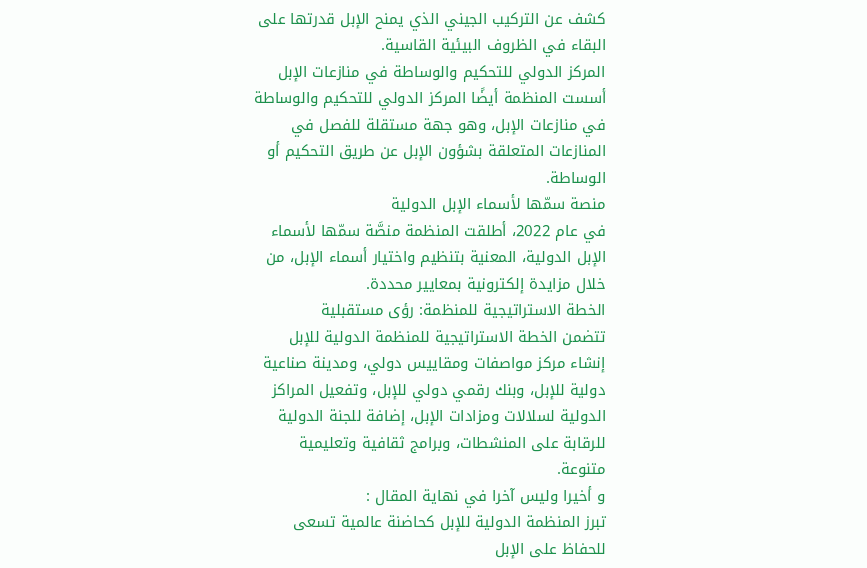كشف عن التركيب الجيني الذي يمنح الإبل قدرتها على البقاء في الظروف البيئية القاسية.
المركز الدولي للتحكيم والوساطة في منازعات الإبل
أسست المنظمة أيضًا المركز الدولي للتحكيم والوساطة في منازعات الإبل، وهو جهة مستقلة للفصل في المنازعات المتعلقة بشؤون الإبل عن طريق التحكيم أو الوساطة.
منصة سمّها لأسماء الإبل الدولية
في عام 2022، أطلقت المنظمة منصَّة سمّها لأسماء الإبل الدولية، المعنية بتنظيم واختيار أسماء الإبل، من خلال مزايدة إلكترونية بمعايير محددة.
الخطة الاستراتيجية للمنظمة: رؤى مستقبلية
تتضمن الخطة الاستراتيجية للمنظمة الدولية للإبل إنشاء مركز مواصفات ومقاييس دولي، ومدينة صناعية دولية للإبل، وبنك رقمي دولي للإبل، وتفعيل المراكز الدولية لسلالات ومزادات الإبل، إضافة للجنة الدولية للرقابة على المنشطات، وبرامج ثقافية وتعليمية متنوعة.
و أخيرا وليس آخرا في نهاية المقال :
تبرز المنظمة الدولية للإبل كحاضنة عالمية تسعى للحفاظ على الإبل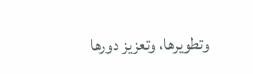وتطويرها، وتعزيز دورها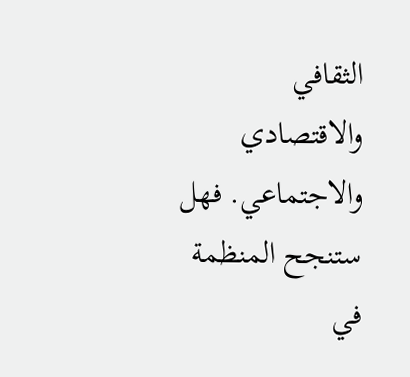الثقافي والاقتصادي والاجتماعي. فهل ستنجح المنظمة في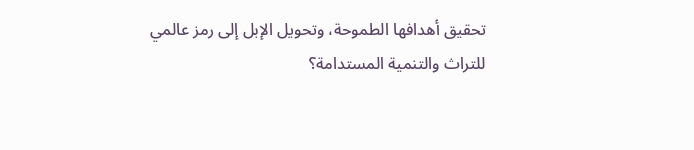تحقيق أهدافها الطموحة، وتحويل الإبل إلى رمز عالمي للتراث والتنمية المستدامة؟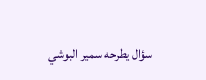سؤال يطرحه سمير البوشي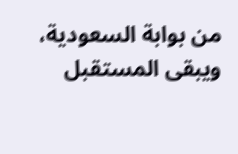من بوابة السعودية، ويبقى المستقبل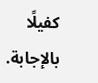كفيلًا بالإجابة.